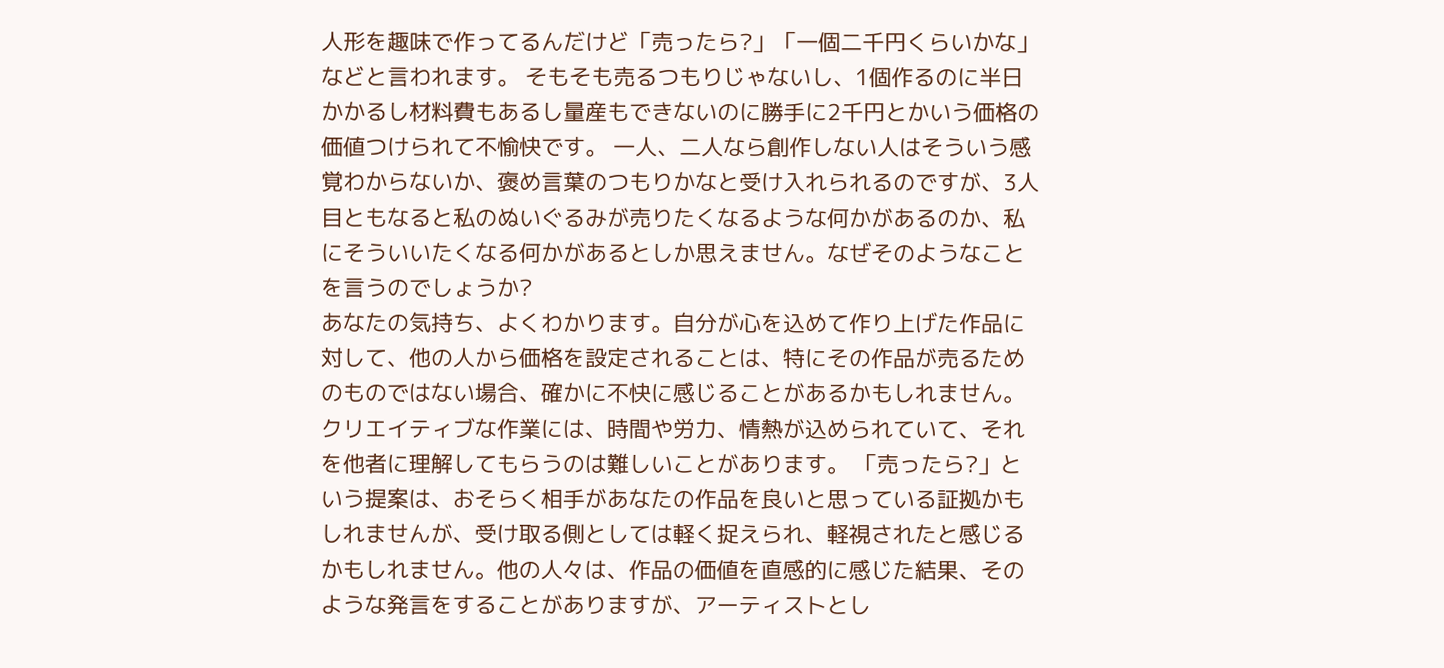人形を趣味で作ってるんだけど「売ったら?」「一個二千円くらいかな」などと言われます。 そもそも売るつもりじゃないし、1個作るのに半日かかるし材料費もあるし量産もできないのに勝手に2千円とかいう価格の価値つけられて不愉快です。 一人、二人なら創作しない人はそういう感覚わからないか、褒め言葉のつもりかなと受け入れられるのですが、3人目ともなると私のぬいぐるみが売りたくなるような何かがあるのか、私にそういいたくなる何かがあるとしか思えません。なぜそのようなことを言うのでしょうか?
あなたの気持ち、よくわかります。自分が心を込めて作り上げた作品に対して、他の人から価格を設定されることは、特にその作品が売るためのものではない場合、確かに不快に感じることがあるかもしれません。クリエイティブな作業には、時間や労力、情熱が込められていて、それを他者に理解してもらうのは難しいことがあります。 「売ったら?」という提案は、おそらく相手があなたの作品を良いと思っている証拠かもしれませんが、受け取る側としては軽く捉えられ、軽視されたと感じるかもしれません。他の人々は、作品の価値を直感的に感じた結果、そのような発言をすることがありますが、アーティストとし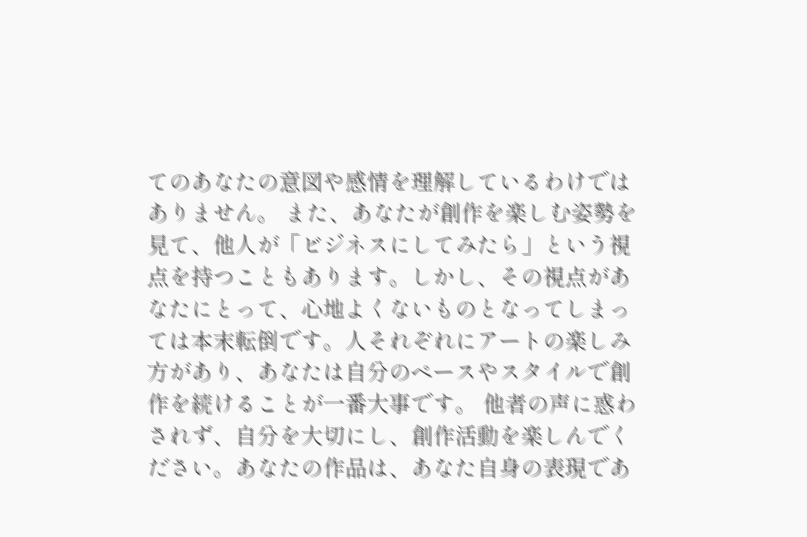てのあなたの意図や感情を理解しているわけではありません。 また、あなたが創作を楽しむ姿勢を見て、他人が「ビジネスにしてみたら」という視点を持つこともあります。しかし、その視点があなたにとって、心地よくないものとなってしまっては本末転倒です。人それぞれにアートの楽しみ方があり、あなたは自分のペースやスタイルで創作を続けることが一番大事です。 他者の声に惑わされず、自分を大切にし、創作活動を楽しんでください。あなたの作品は、あなた自身の表現であ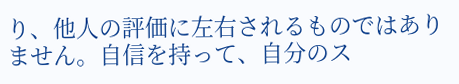り、他人の評価に左右されるものではありません。自信を持って、自分のス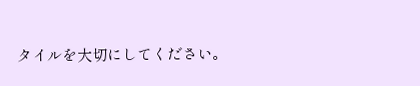タイルを大切にしてください。